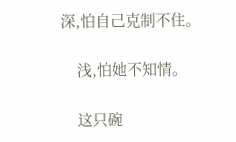深,怕自己克制不住。

    浅,怕她不知情。

    这只碗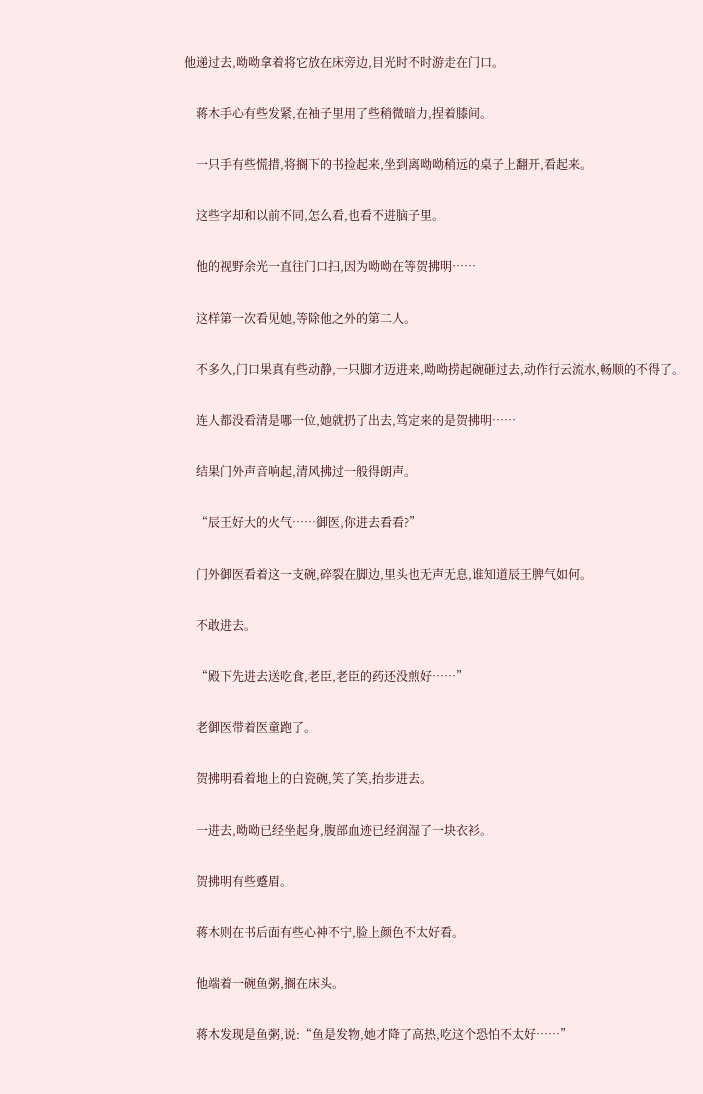他递过去,呦呦拿着将它放在床旁边,目光时不时游走在门口。

    蒋木手心有些发紧,在袖子里用了些稍微暗力,捏着膝间。

    一只手有些慌措,将搁下的书捡起来,坐到离呦呦稍远的桌子上翻开,看起来。

    这些字却和以前不同,怎么看,也看不进脑子里。

    他的视野余光一直往门口扫,因为呦呦在等贺拂明……

    这样第一次看见她,等除他之外的第二人。

    不多久,门口果真有些动静,一只脚才迈进来,呦呦捞起碗砸过去,动作行云流水,畅顺的不得了。

    连人都没看清是哪一位,她就扔了出去,笃定来的是贺拂明……

    结果门外声音响起,清风拂过一般得朗声。

    “辰王好大的火气……御医,你进去看看?”

    门外御医看着这一支碗,碎裂在脚边,里头也无声无息,谁知道辰王脾气如何。

    不敢进去。

    “殿下先进去送吃食,老臣,老臣的药还没煎好……”

    老御医带着医童跑了。

    贺拂明看着地上的白瓷碗,笑了笑,抬步进去。

    一进去,呦呦已经坐起身,腹部血迹已经润湿了一块衣衫。

    贺拂明有些蹙眉。

    蒋木则在书后面有些心神不宁,脸上颜色不太好看。

    他端着一碗鱼粥,搁在床头。

    蒋木发现是鱼粥,说:“鱼是发物,她才降了高热,吃这个恐怕不太好……”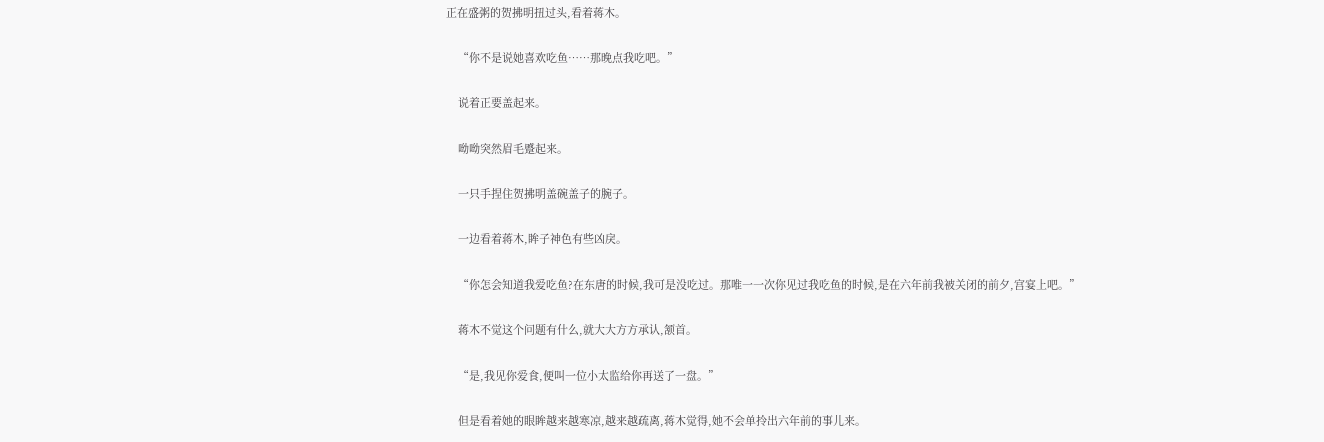正在盛粥的贺拂明扭过头,看着蒋木。

    “你不是说她喜欢吃鱼……那晚点我吃吧。”

    说着正要盖起来。

    呦呦突然眉毛蹙起来。

    一只手捏住贺拂明盖碗盖子的腕子。

    一边看着蒋木,眸子神色有些凶戾。

    “你怎会知道我爱吃鱼?在东唐的时候,我可是没吃过。那唯一一次你见过我吃鱼的时候,是在六年前我被关闭的前夕,宫宴上吧。”

    蒋木不觉这个问题有什么,就大大方方承认,颔首。

    “是,我见你爱食,便叫一位小太监给你再送了一盘。”

    但是看着她的眼眸越来越寒凉,越来越疏离,蒋木觉得,她不会单拎出六年前的事儿来。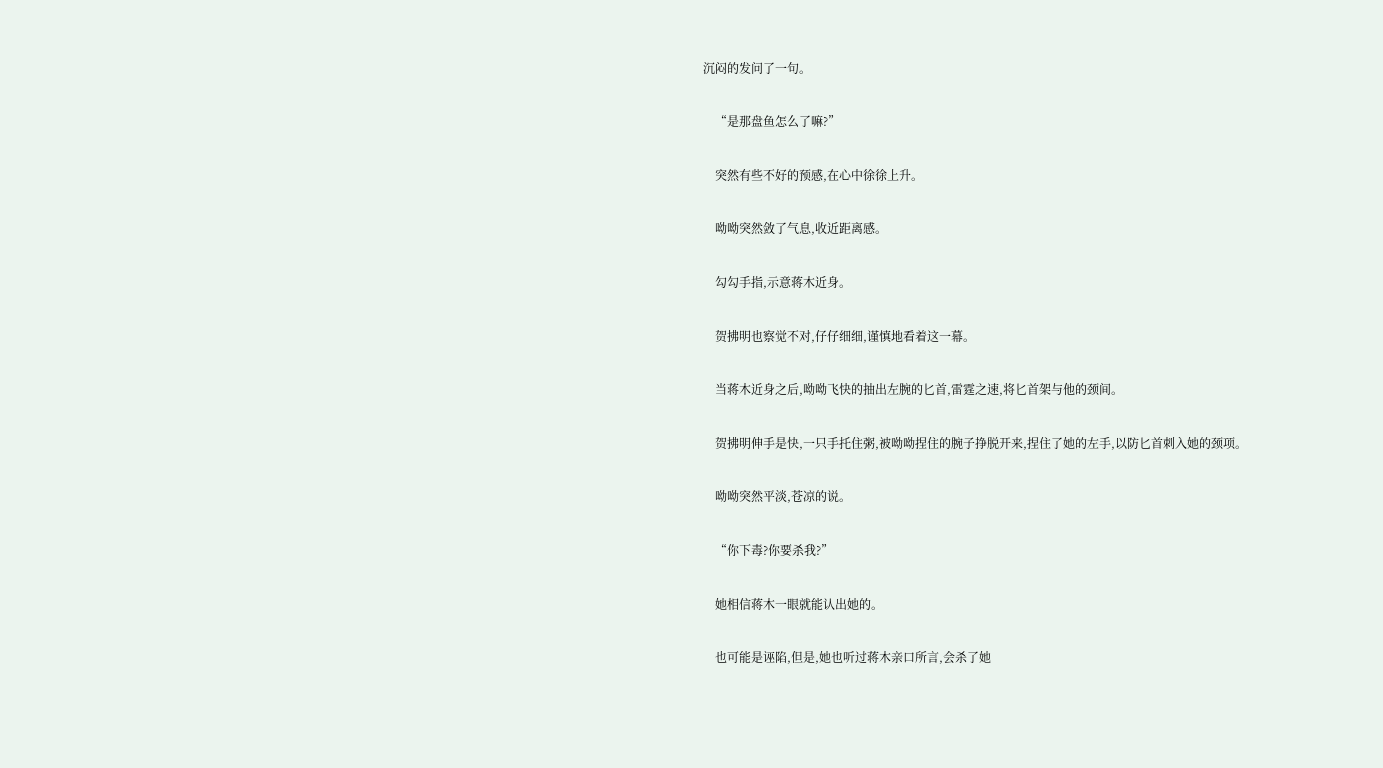沉闷的发问了一句。

    “是那盘鱼怎么了嘛?”

    突然有些不好的预感,在心中徐徐上升。

    呦呦突然敛了气息,收近距离感。

    勾勾手指,示意蒋木近身。

    贺拂明也察觉不对,仔仔细细,谨慎地看着这一幕。

    当蒋木近身之后,呦呦飞快的抽出左腕的匕首,雷霆之速,将匕首架与他的颈间。

    贺拂明伸手是快,一只手托住粥,被呦呦捏住的腕子挣脱开来,捏住了她的左手,以防匕首刺入她的颈项。

    呦呦突然平淡,苍凉的说。

    “你下毒?你要杀我?”

    她相信蒋木一眼就能认出她的。

    也可能是诬陷,但是,她也听过蒋木亲口所言,会杀了她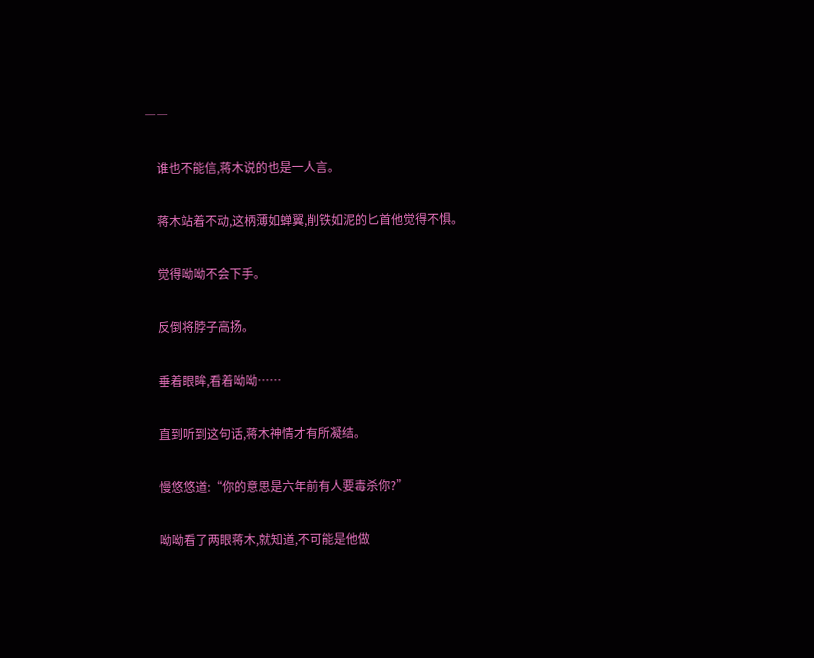――

    谁也不能信,蒋木说的也是一人言。

    蒋木站着不动,这柄薄如蝉翼,削铁如泥的匕首他觉得不惧。

    觉得呦呦不会下手。

    反倒将脖子高扬。

    垂着眼眸,看着呦呦……

    直到听到这句话,蒋木神情才有所凝结。

    慢悠悠道:“你的意思是六年前有人要毒杀你?”

    呦呦看了两眼蒋木,就知道,不可能是他做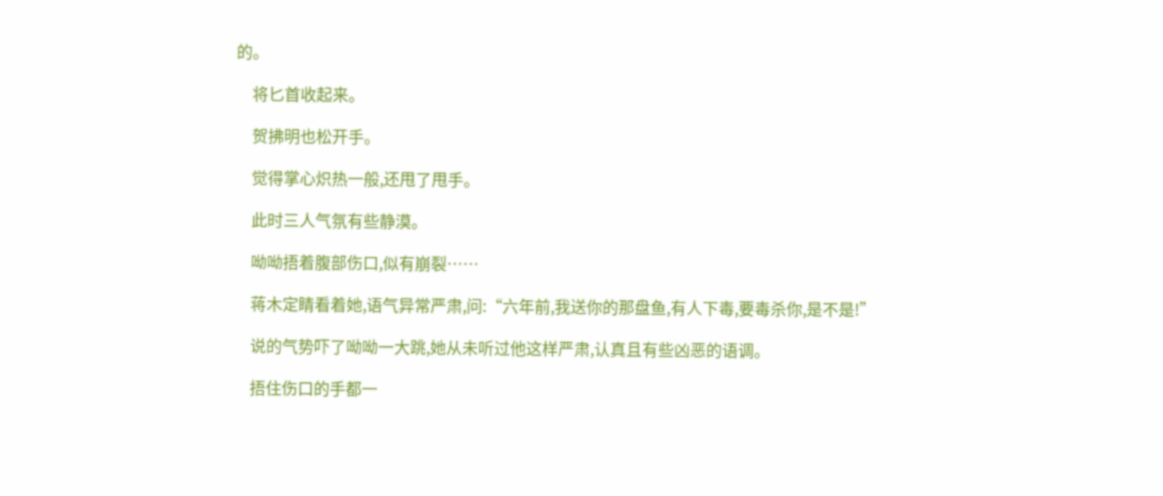的。

    将匕首收起来。

    贺拂明也松开手。

    觉得掌心炽热一般,还甩了甩手。

    此时三人气氛有些静漠。

    呦呦捂着腹部伤口,似有崩裂……

    蒋木定睛看着她,语气异常严肃,问:“六年前,我送你的那盘鱼,有人下毒,要毒杀你,是不是!”

    说的气势吓了呦呦一大跳,她从未听过他这样严肃,认真且有些凶恶的语调。

    捂住伤口的手都一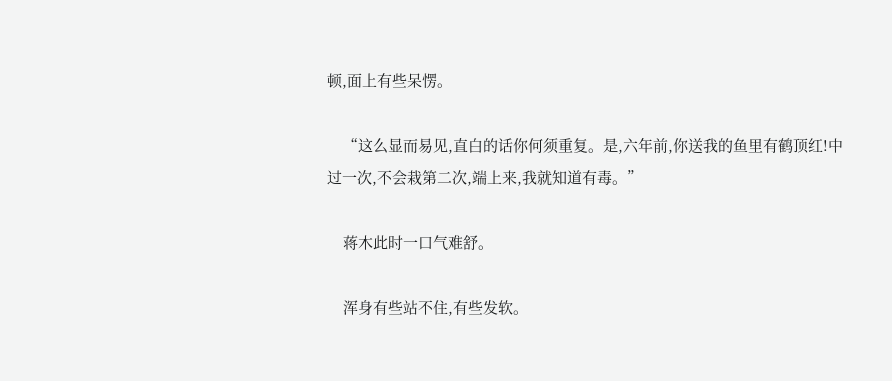顿,面上有些呆愣。

    “这么显而易见,直白的话你何须重复。是,六年前,你送我的鱼里有鹤顶红!中过一次,不会栽第二次,端上来,我就知道有毒。”

    蒋木此时一口气难舒。

    浑身有些站不住,有些发软。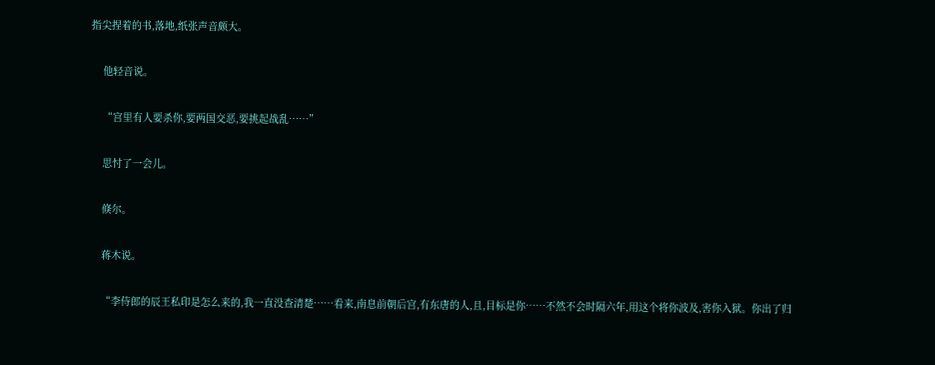指尖捏着的书,落地,纸张声音颇大。

    他轻音说。

    “宫里有人要杀你,要两国交恶,要挑起战乱……”

    思忖了一会儿。

    倏尔。

    蒋木说。

    “李侍郎的辰王私印是怎么来的,我一直没查清楚……看来,南息前朝后宫,有东唐的人,且,目标是你……不然不会时隔六年,用这个将你波及,害你入狱。你出了归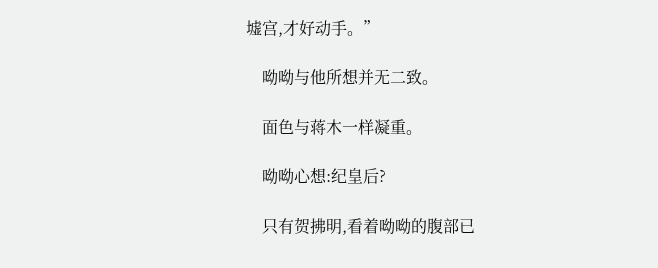墟宫,才好动手。”

    呦呦与他所想并无二致。

    面色与蒋木一样凝重。

    呦呦心想:纪皇后?

    只有贺拂明,看着呦呦的腹部已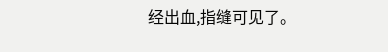经出血,指缝可见了。